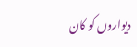دیواروں کو کان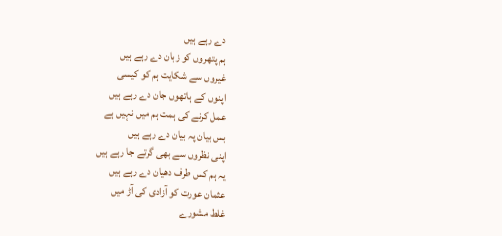دے رہے ہیں
ہم پتھروں کو زبان دے رہے ہیں
غیروں سے شکایت ہم کو کیسی
اپنوں کے ہاتھوں جان دے رہے ہیں
عمل کرنے کی ہمت ہم میں نہیں ہے
بس بیان پہ بیان دے رہے ہیں
اپنی نظروں سے بھی گرتے جا رہے ہیں
یہ ہم کس طرف دھیان دے رہے ہیں
عثمان عورت کو آزادی کی آڑ میں
غلط مشورے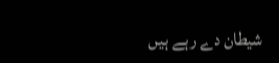شیطان دے رہے ہیں